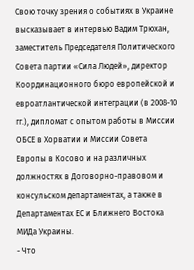Свою точку зрения о событиях в Украине высказывает в интервью Вадим Трюхан, заместитель Председателя Политического Совета партии «Сила Людей», директор Координационного бюро европейской и евроатлантической интеграции (в 2008-10 гг.), дипломат с опытом работы в Миссии ОБСЕ в Хорватии и Миссии Совета Европы в Косово и на различных должностях в Договорно-правовом и консульском департаментах, а также в Департаментах ЕС и Ближнего Востока МИДа Украины.
- Что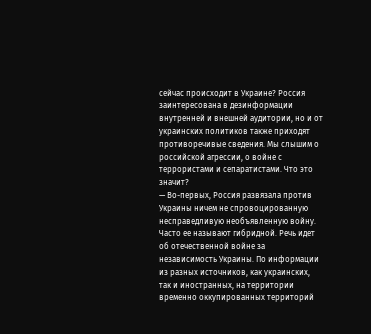сейчас происходит в Украине? Россия заинтересована в дезинформации внутренней и внешней аудитории, но и от украинских политиков также приходят противоречивые сведения. Мы слышим о российской агрессии, о войне с террористами и сепаратистами. Что это значит?
— Во-первых, Россия развязала против Украины ничем не спровоцированную несправедливую необъявленную войну. Часто ее называют гибридной. Речь идет об отечественной войне за независимость Украины. По информации из разных источников, как украинских, так и иностранных, на территории временно оккупированных территорий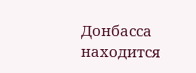Донбасса находится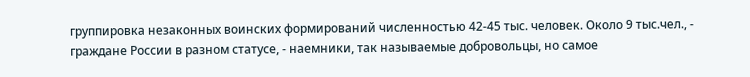группировка незаконных воинских формирований численностью 42-45 тыс. человек. Около 9 тыс.чел., - граждане России в разном статусе, - наемники, так называемые добровольцы, но самое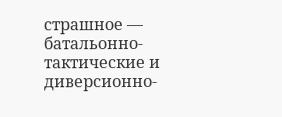страшное — батальонно-тактические и диверсионно-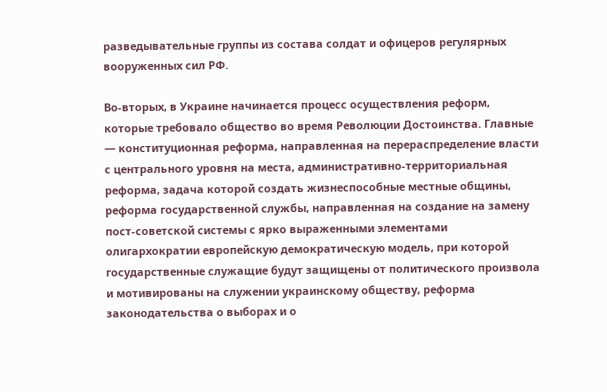разведывательные группы из состава солдат и офицеров регулярных вооруженных сил РФ.

Во-вторых, в Украине начинается процесс осуществления реформ, которые требовало общество во время Революции Достоинства. Главные — конституционная реформа, направленная на перераспределение власти с центрального уровня на места, административно-территориальная реформа, задача которой создать жизнеспособные местные общины, реформа государственной службы, направленная на создание на замену пост-советской системы с ярко выраженными элементами олигархократии европейскую демократическую модель, при которой государственные служащие будут защищены от политического произвола и мотивированы на служении украинскому обществу, реформа законодательства о выборах и о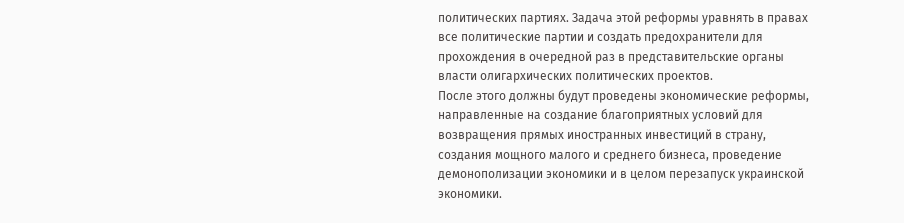политических партиях. Задача этой реформы уравнять в правах все политические партии и создать предохранители для прохождения в очередной раз в представительские органы власти олигархических политических проектов.
После этого должны будут проведены экономические реформы, направленные на создание благоприятных условий для возвращения прямых иностранных инвестиций в страну, создания мощного малого и среднего бизнеса, проведение демонополизации экономики и в целом перезапуск украинской экономики.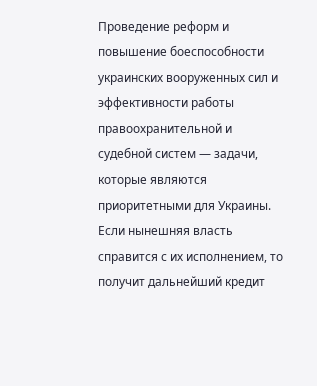Проведение реформ и повышение боеспособности украинских вооруженных сил и эффективности работы правоохранительной и судебной систем — задачи, которые являются приоритетными для Украины. Если нынешняя власть справится с их исполнением, то получит дальнейший кредит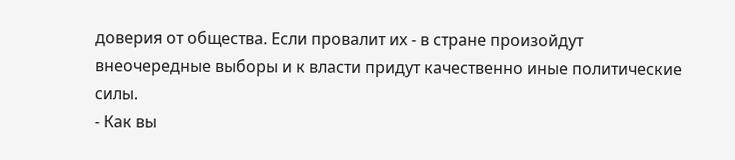доверия от общества. Если провалит их - в стране произойдут внеочередные выборы и к власти придут качественно иные политические силы.
- Как вы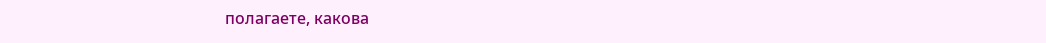полагаете, какова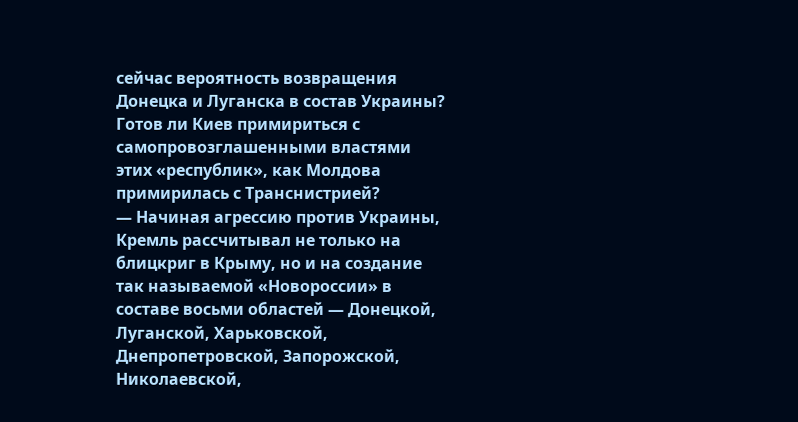сейчас вероятность возвращения Донецка и Луганска в состав Украины? Готов ли Киев примириться с самопровозглашенными властями этих «республик», как Молдова примирилась с Транснистрией?
— Начиная агрессию против Украины, Кремль рассчитывал не только на блицкриг в Крыму, но и на создание так называемой «Новороссии» в составе восьми областей — Донецкой, Луганской, Харьковской, Днепропетровской, Запорожской, Николаевской,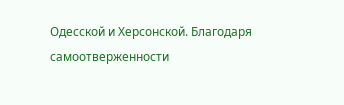Одесской и Херсонской. Благодаря самоотверженности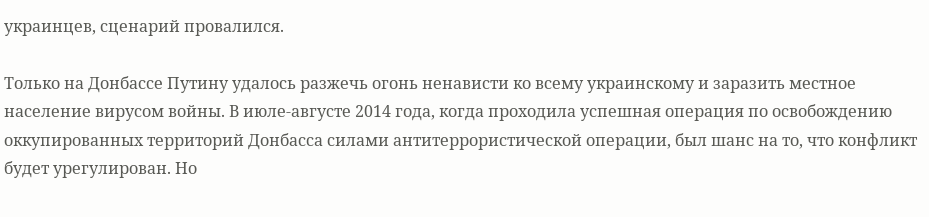украинцев, сценарий провалился.

Только на Донбассе Путину удалось разжечь огонь ненависти ко всему украинскому и заразить местное население вирусом войны. В июле-августе 2014 года, когда проходила успешная операция по освобождению оккупированных территорий Донбасса силами антитеррористической операции, был шанс на то, что конфликт будет урегулирован. Но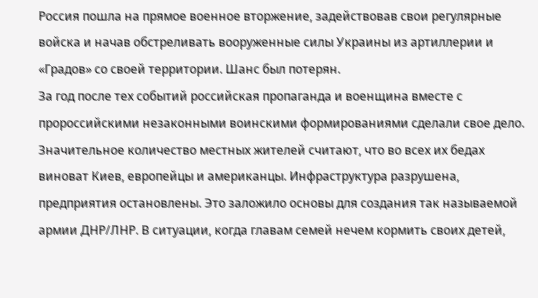Россия пошла на прямое военное вторжение, задействовав свои регулярные войска и начав обстреливать вооруженные силы Украины из артиллерии и «Градов» со своей территории. Шанс был потерян.
За год после тех событий российская пропаганда и военщина вместе с пророссийскими незаконными воинскими формированиями сделали свое дело. Значительное количество местных жителей считают, что во всех их бедах виноват Киев, европейцы и американцы. Инфраструктура разрушена, предприятия остановлены. Это заложило основы для создания так называемой армии ДНР/ЛНР. В ситуации, когда главам семей нечем кормить своих детей,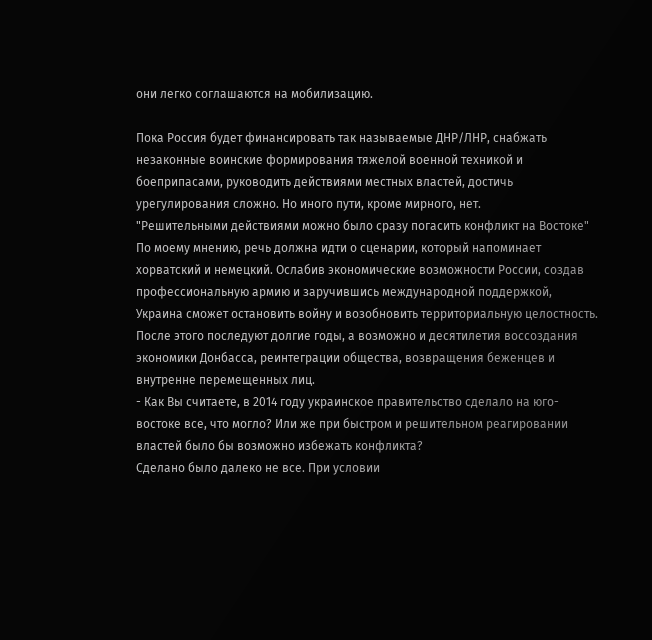они легко соглашаются на мобилизацию.

Пока Россия будет финансировать так называемые ДНР/ЛНР, снабжать незаконные воинские формирования тяжелой военной техникой и боеприпасами, руководить действиями местных властей, достичь урегулирования сложно. Но иного пути, кроме мирного, нет.
"Решительными действиями можно было сразу погасить конфликт на Востоке"
По моему мнению, речь должна идти о сценарии, который напоминает хорватский и немецкий. Ослабив экономические возможности России, создав профессиональную армию и заручившись международной поддержкой, Украина сможет остановить войну и возобновить территориальную целостность. После этого последуют долгие годы, а возможно и десятилетия воссоздания экономики Донбасса, реинтеграции общества, возвращения беженцев и внутренне перемещенных лиц.
- Как Вы считаете, в 2014 году украинское правительство сделало на юго-востоке все, что могло? Или же при быстром и решительном реагировании властей было бы возможно избежать конфликта?
Сделано было далеко не все. При условии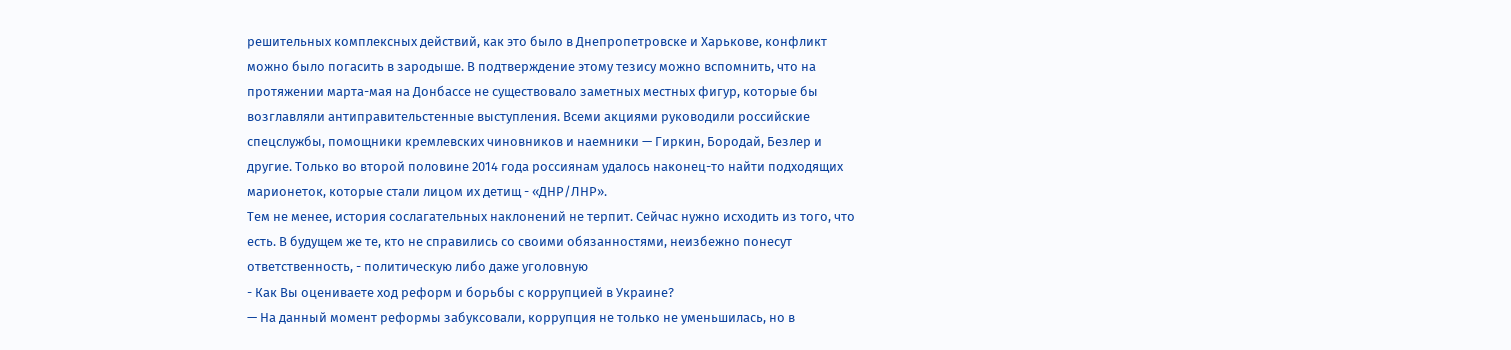решительных комплексных действий, как это было в Днепропетровске и Харькове, конфликт можно было погасить в зародыше. В подтверждение этому тезису можно вспомнить, что на протяжении марта-мая на Донбассе не существовало заметных местных фигур, которые бы возглавляли антиправительстенные выступления. Всеми акциями руководили российские спецслужбы, помощники кремлевских чиновников и наемники — Гиркин, Бородай, Безлер и другие. Только во второй половине 2014 года россиянам удалось наконец-то найти подходящих марионеток, которые стали лицом их детищ - «ДНР/ЛНР».
Тем не менее, история сослагательных наклонений не терпит. Сейчас нужно исходить из того, что есть. В будущем же те, кто не справились со своими обязанностями, неизбежно понесут ответственность, - политическую либо даже уголовную
- Как Вы оцениваете ход реформ и борьбы с коррупцией в Украине?
— На данный момент реформы забуксовали, коррупция не только не уменьшилась, но в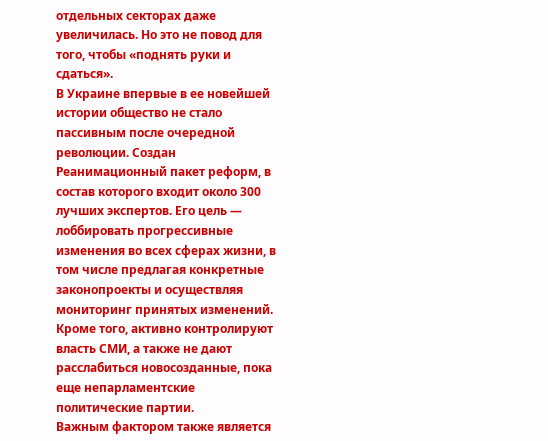отдельных секторах даже увеличилась. Но это не повод для того, чтобы «поднять руки и сдаться».
В Украине впервые в ее новейшей истории общество не стало пассивным после очередной революции. Создан Реанимационный пакет реформ, в состав которого входит около 300 лучших экспертов. Его цель — лоббировать прогрессивные изменения во всех сферах жизни, в том числе предлагая конкретные законопроекты и осуществляя мониторинг принятых изменений. Кроме того, активно контролируют власть СМИ, а также не дают расслабиться новосозданные, пока еще непарламентские политические партии.
Важным фактором также является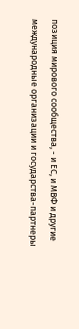позиция мирового сообщества, - и ЕС, и МВФ и другие международные организации и государства-партнеры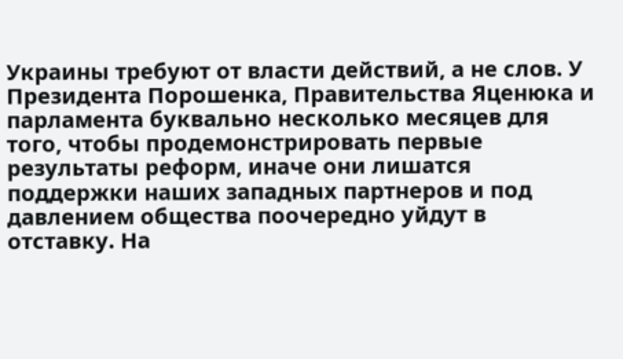Украины требуют от власти действий, а не слов. У Президента Порошенка, Правительства Яценюка и парламента буквально несколько месяцев для того, чтобы продемонстрировать первые результаты реформ, иначе они лишатся поддержки наших западных партнеров и под давлением общества поочередно уйдут в отставку. На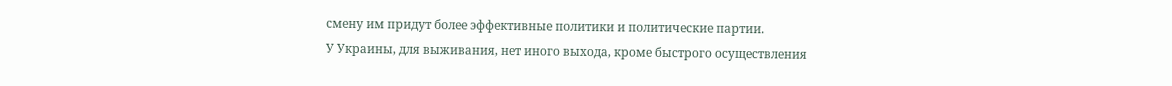смену им придут более эффективные политики и политические партии.
У Украины, для выживания, нет иного выхода, кроме быстрого осуществления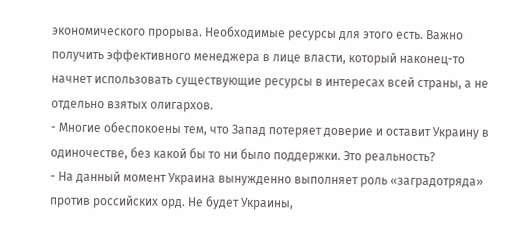экономического прорыва. Необходимые ресурсы для этого есть. Важно получить эффективного менеджера в лице власти, который наконец-то начнет использовать существующие ресурсы в интересах всей страны, а не отдельно взятых олигархов.
- Многие обеспокоены тем, что Запад потеряет доверие и оставит Украину в одиночестве, без какой бы то ни было поддержки. Это реальность?
- На данный момент Украина вынужденно выполняет роль «заградотряда» против российских орд. Не будет Украины,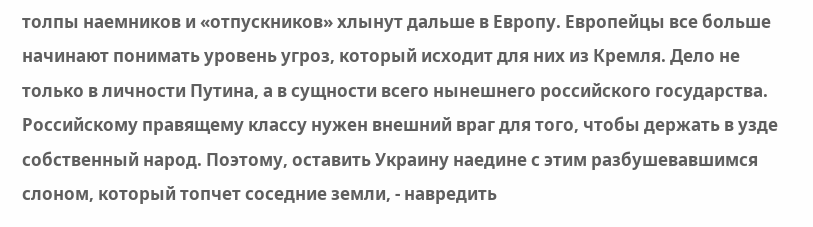толпы наемников и «отпускников» хлынут дальше в Европу. Европейцы все больше начинают понимать уровень угроз, который исходит для них из Кремля. Дело не только в личности Путина, а в сущности всего нынешнего российского государства. Российскому правящему классу нужен внешний враг для того, чтобы держать в узде собственный народ. Поэтому, оставить Украину наедине с этим разбушевавшимся слоном, который топчет соседние земли, - навредить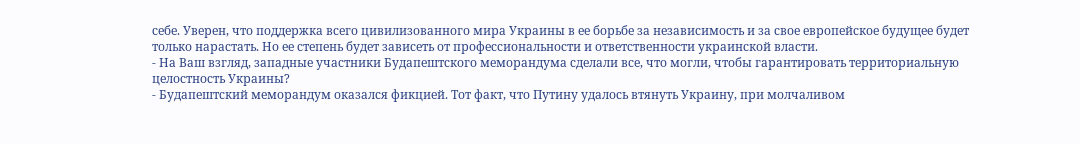себе. Уверен, что поддержка всего цивилизованного мира Украины в ее борьбе за независимость и за свое европейское будущее будет только нарастать. Но ее степень будет зависеть от профессиональности и ответственности украинской власти.
- На Ваш взгляд, западные участники Будапештского меморандума сделали все, что могли, чтобы гарантировать территориальную целостность Украины?
- Будапештский меморандум оказался фикцией. Тот факт, что Путину удалось втянуть Украину, при молчаливом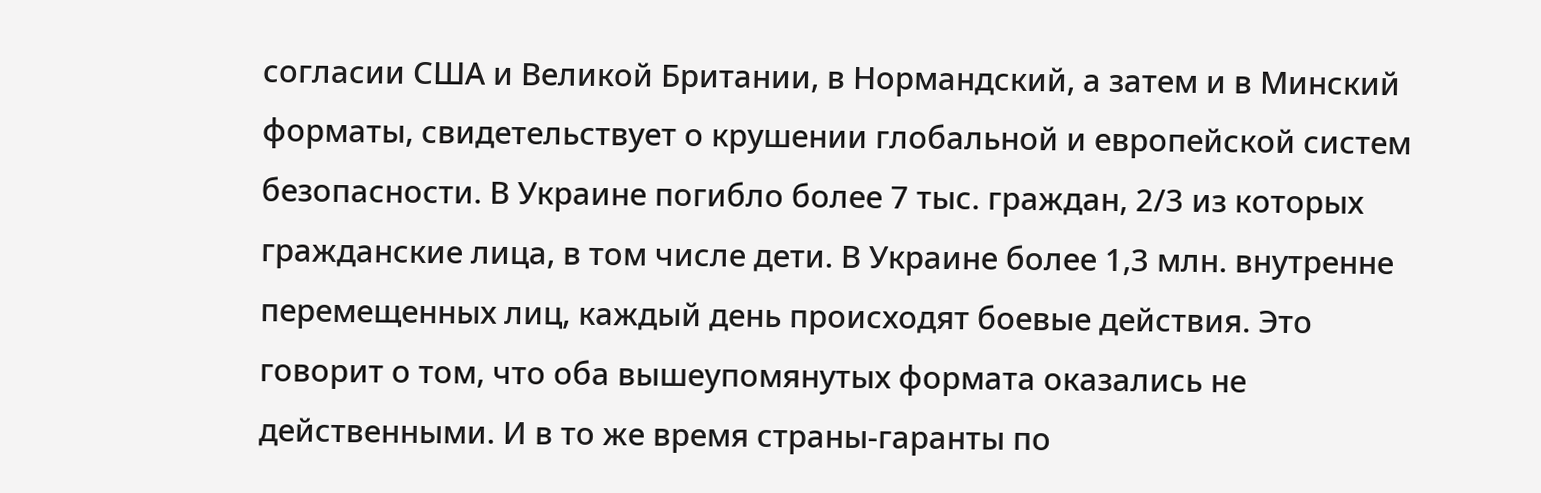согласии США и Великой Британии, в Нормандский, а затем и в Минский форматы, свидетельствует о крушении глобальной и европейской систем безопасности. В Украине погибло более 7 тыс. граждан, 2/3 из которых гражданские лица, в том числе дети. В Украине более 1,3 млн. внутренне перемещенных лиц, каждый день происходят боевые действия. Это говорит о том, что оба вышеупомянутых формата оказались не действенными. И в то же время страны-гаранты по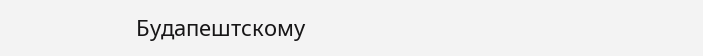Будапештскому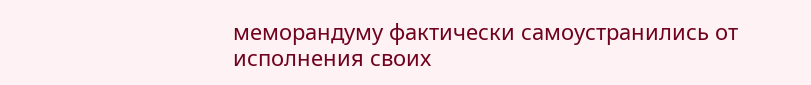меморандуму фактически самоустранились от исполнения своих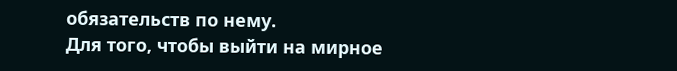обязательств по нему.
Для того, чтобы выйти на мирное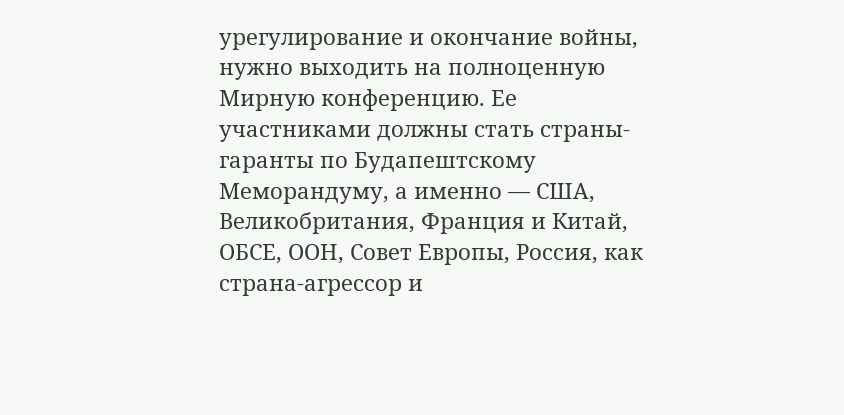урегулирование и окончание войны, нужно выходить на полноценную Мирную конференцию. Ее участниками должны стать страны-гаранты по Будапештскому Меморандуму, а именно — США, Великобритания, Франция и Китай, ОБСЕ, ООН, Совет Европы, Россия, как страна-агрессор и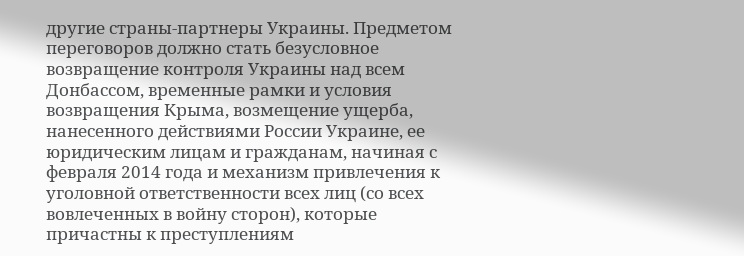другие страны-партнеры Украины. Предметом переговоров должно стать безусловное возвращение контроля Украины над всем Донбассом, временные рамки и условия возвращения Крыма, возмещение ущерба, нанесенного действиями России Украине, ее юридическим лицам и гражданам, начиная с февраля 2014 года и механизм привлечения к уголовной ответственности всех лиц (со всех вовлеченных в войну сторон), которые причастны к преступлениям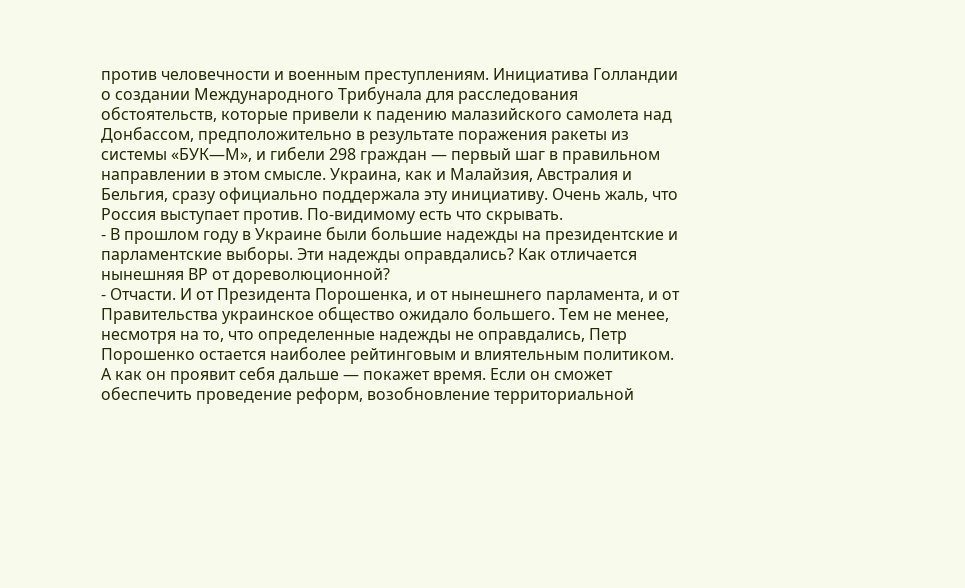против человечности и военным преступлениям. Инициатива Голландии о создании Международного Трибунала для расследования обстоятельств, которые привели к падению малазийского самолета над Донбассом, предположительно в результате поражения ракеты из системы «БУК—М», и гибели 298 граждан — первый шаг в правильном направлении в этом смысле. Украина, как и Малайзия, Австралия и Бельгия, сразу официально поддержала эту инициативу. Очень жаль, что Россия выступает против. По-видимому есть что скрывать.
- В прошлом году в Украине были большие надежды на президентские и парламентские выборы. Эти надежды оправдались? Как отличается нынешняя ВР от дореволюционной?
- Отчасти. И от Президента Порошенка, и от нынешнего парламента, и от Правительства украинское общество ожидало большего. Тем не менее, несмотря на то, что определенные надежды не оправдались, Петр Порошенко остается наиболее рейтинговым и влиятельным политиком. А как он проявит себя дальше — покажет время. Если он сможет обеспечить проведение реформ, возобновление территориальной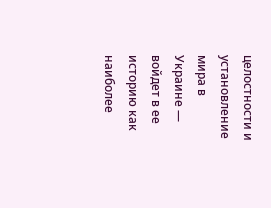целостности и установление мира в Украине — войдет в ее историю как наиболее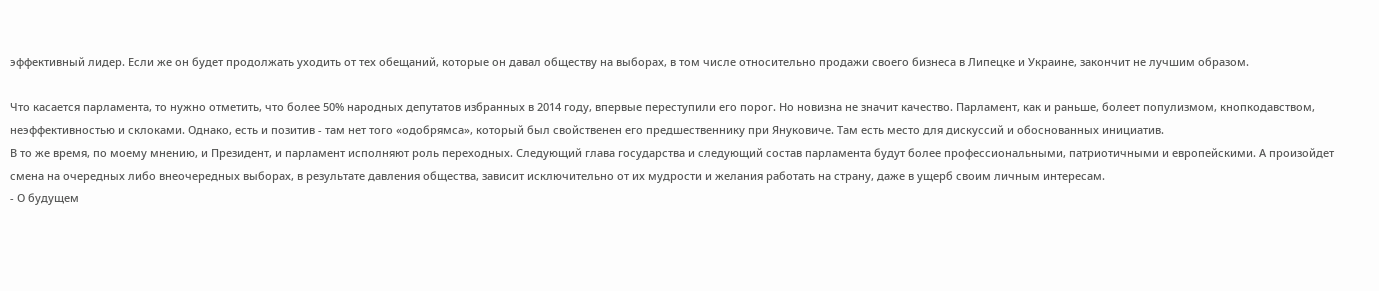эффективный лидер. Если же он будет продолжать уходить от тех обещаний, которые он давал обществу на выборах, в том числе относительно продажи своего бизнеса в Липецке и Украине, закончит не лучшим образом.

Что касается парламента, то нужно отметить, что более 50% народных депутатов избранных в 2014 году, впервые переступили его порог. Но новизна не значит качество. Парламент, как и раньше, болеет популизмом, кнопкодавством, неэффективностью и склоками. Однако, есть и позитив - там нет того «одобрямса», который был свойственен его предшественнику при Януковиче. Там есть место для дискуссий и обоснованных инициатив.
В то же время, по моему мнению, и Президент, и парламент исполняют роль переходных. Следующий глава государства и следующий состав парламента будут более профессиональными, патриотичными и европейскими. А произойдет смена на очередных либо внеочередных выборах, в результате давления общества, зависит исключительно от их мудрости и желания работать на страну, даже в ущерб своим личным интересам.
- О будущем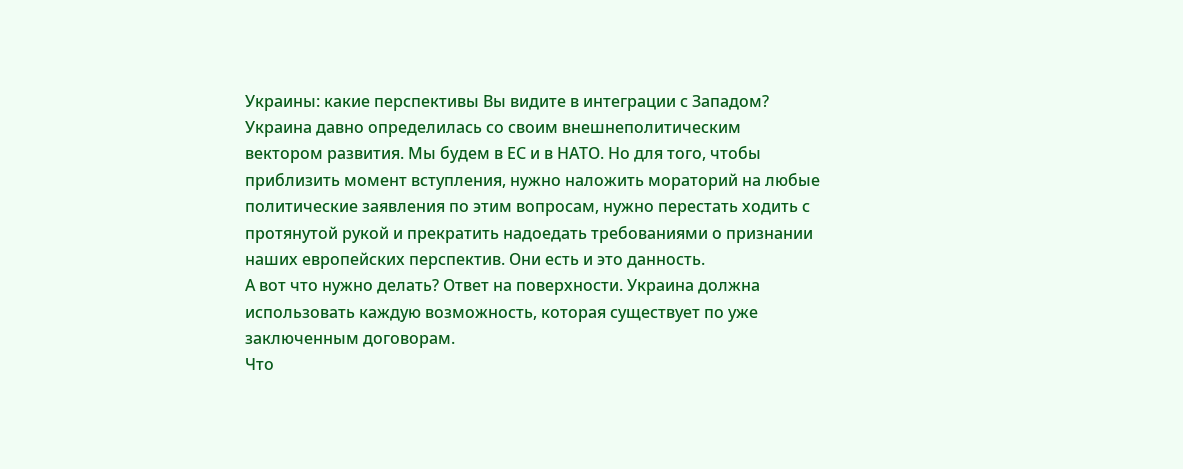Украины: какие перспективы Вы видите в интеграции с Западом?
Украина давно определилась со своим внешнеполитическим вектором развития. Мы будем в ЕС и в НАТО. Но для того, чтобы приблизить момент вступления, нужно наложить мораторий на любые политические заявления по этим вопросам, нужно перестать ходить с протянутой рукой и прекратить надоедать требованиями о признании наших европейских перспектив. Они есть и это данность.
А вот что нужно делать? Ответ на поверхности. Украина должна использовать каждую возможность, которая существует по уже заключенным договорам.
Что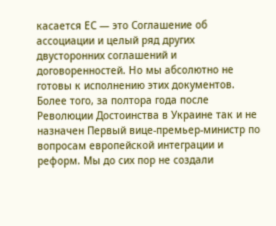касается ЕС — это Соглашение об ассоциации и целый ряд других двусторонних соглашений и договоренностей. Но мы абсолютно не готовы к исполнению этих документов. Более того, за полтора года после Революции Достоинства в Украине так и не назначен Первый вице-премьер-министр по вопросам европейской интеграции и реформ. Мы до сих пор не создали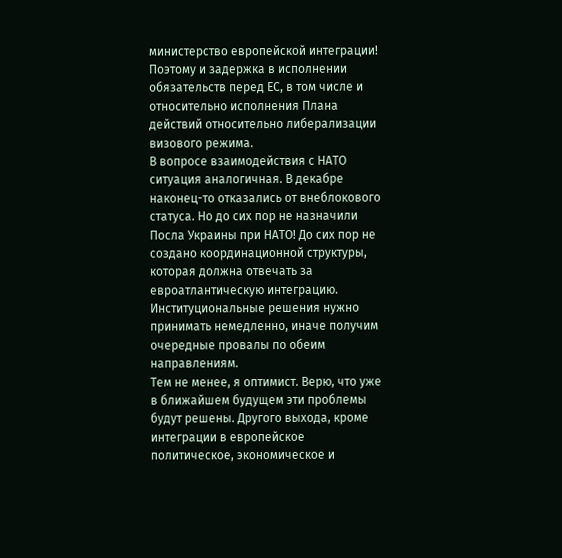министерство европейской интеграции! Поэтому и задержка в исполнении обязательств перед ЕС, в том числе и относительно исполнения Плана действий относительно либерализации визового режима.
В вопросе взаимодействия с НАТО ситуация аналогичная. В декабре наконец-то отказались от внеблокового статуса. Но до сих пор не назначили Посла Украины при НАТО! До сих пор не создано координационной структуры, которая должна отвечать за евроатлантическую интеграцию. Институциональные решения нужно принимать немедленно, иначе получим очередные провалы по обеим направлениям.
Тем не менее, я оптимист. Верю, что уже в ближайшем будущем эти проблемы будут решены. Другого выхода, кроме интеграции в европейское политическое, экономическое и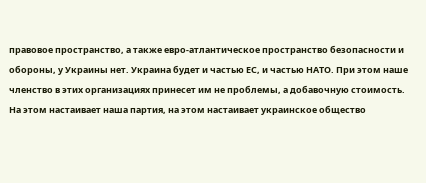правовое пространство, а также евро-атлантическое пространство безопасности и обороны, у Украины нет. Украина будет и частью ЕС, и частью НАТО. При этом наше членство в этих организациях принесет им не проблемы, а добавочную стоимость.
На этом настаивает наша партия, на этом настаивает украинское общество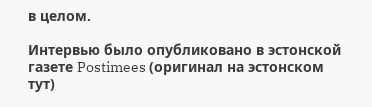в целом.

Интервью было опубликовано в эстонской газете Postimees (оригинал на эстонском тут)